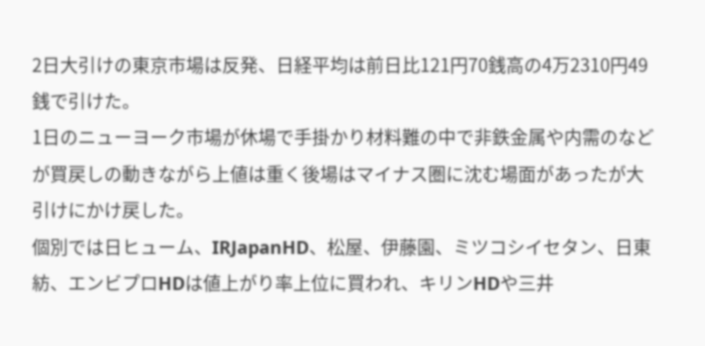2日大引けの東京市場は反発、日経平均は前日比121円70銭高の4万2310円49銭で引けた。
1日のニューヨーク市場が休場で手掛かり材料難の中で非鉄金属や内需のなどが買戻しの動きながら上値は重く後場はマイナス圏に沈む場面があったが大引けにかけ戻した。
個別では日ヒューム、IRJapanHD、松屋、伊藤園、ミツコシイセタン、日東紡、エンビプロHDは値上がり率上位に買われ、キリンHDや三井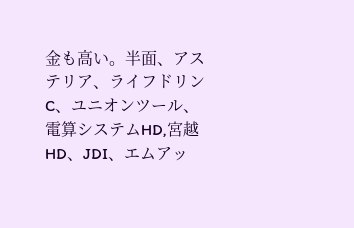金も高い。半面、アステリア、ライフドリンC、ユニオンツール、電算システムHD,宮越HD、JDI、エムアッ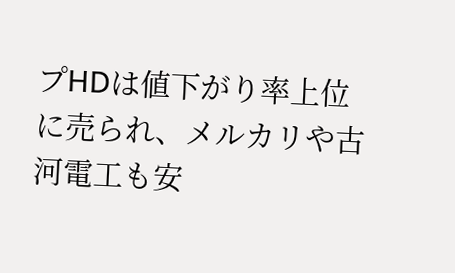プHDは値下がり率上位に売られ、メルカリや古河電工も安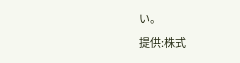い。
提供:株式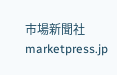市場新聞社 marketpress.jp